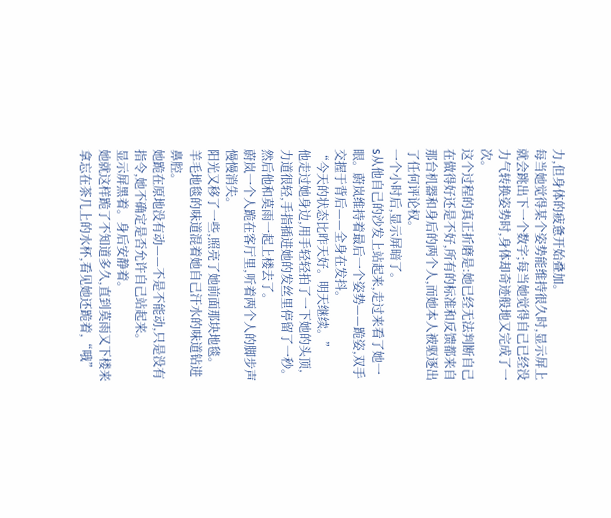力,但身体的疲惫开始叠加。
每当她觉得某个姿势能维持很久时,显示屏上就会跳出下一个数字;每当她觉得自己已经没力气转换姿势时,身体却奇迹般地又完成了一次。
这个过程的真正折磨是:她已经无法判断自己在做得好还是不好,所有的标准和反馈都来自那台机器和身后的两个人,而她本人被驱逐出了任何评论权。
一个小时后,显示屏暗了。
s从他自己的沙发上站起来,走过来看了她一眼。蔚岚维持着最后一个姿势——跪姿,双手交握于背后——全身在发抖。
“今天的状态比昨天好。明天继续。”
他走过她身边,用手轻轻拍了一下她的头顶,力道很轻,手指插进她的发丝里停留了一秒。然后他和莫雨一起上楼去了。
蔚岚一个人跪在客厅里,听着两个人的脚步声慢慢消失。
阳光又移了一些,照亮了她前面那块地毯。
羊毛地毯的味道混着她自己汗水的味道钻进鼻腔。
她跪在原地没有动——不是不能动,只是没有指令,她不确定是否允许自己站起来。
显示屏黑着。身后安静着。
她就这样跪了不知道多久,直到莫雨又下楼来拿忘在茶几上的水杯,看见她还跪着,“哦”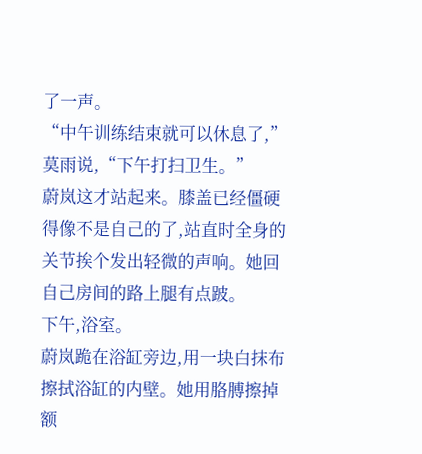了一声。
“中午训练结束就可以休息了,”莫雨说,“下午打扫卫生。”
蔚岚这才站起来。膝盖已经僵硬得像不是自己的了,站直时全身的关节挨个发出轻微的声响。她回自己房间的路上腿有点跛。
下午,浴室。
蔚岚跪在浴缸旁边,用一块白抹布擦拭浴缸的内壁。她用胳膊擦掉额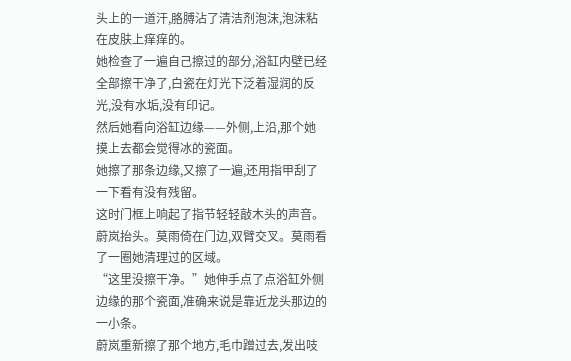头上的一道汗,胳膊沾了清洁剂泡沫,泡沫粘在皮肤上痒痒的。
她检查了一遍自己擦过的部分,浴缸内壁已经全部擦干净了,白瓷在灯光下泛着湿润的反光,没有水垢,没有印记。
然后她看向浴缸边缘——外侧,上沿,那个她摸上去都会觉得冰的瓷面。
她擦了那条边缘,又擦了一遍,还用指甲刮了一下看有没有残留。
这时门框上响起了指节轻轻敲木头的声音。
蔚岚抬头。莫雨倚在门边,双臂交叉。莫雨看了一圈她清理过的区域。
“这里没擦干净。”她伸手点了点浴缸外侧边缘的那个瓷面,准确来说是靠近龙头那边的一小条。
蔚岚重新擦了那个地方,毛巾蹭过去,发出吱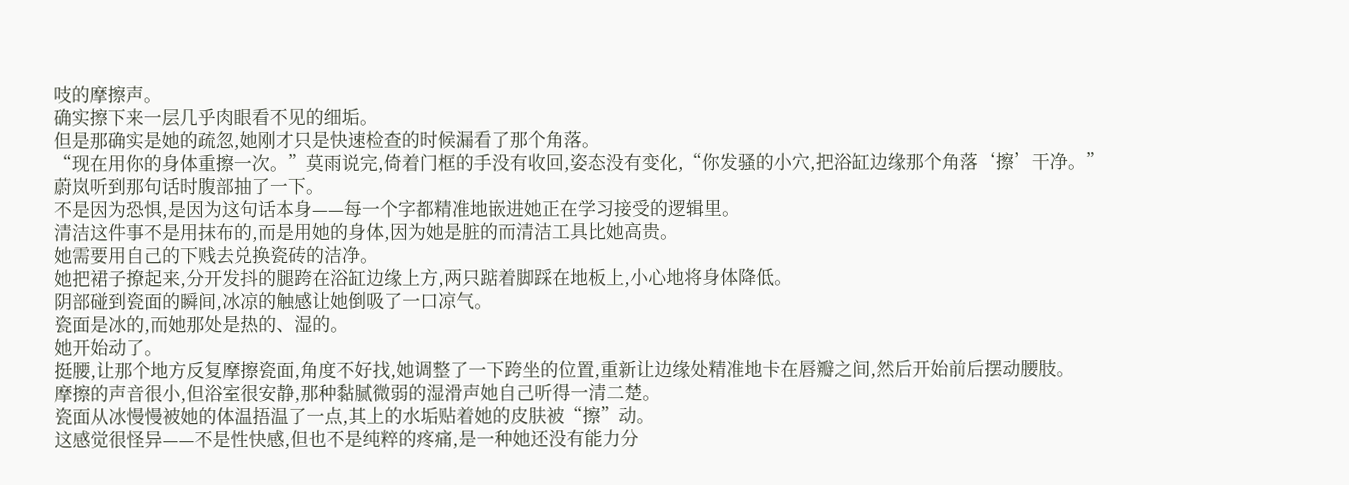吱的摩擦声。
确实擦下来一层几乎肉眼看不见的细垢。
但是那确实是她的疏忽,她刚才只是快速检查的时候漏看了那个角落。
“现在用你的身体重擦一次。”莫雨说完,倚着门框的手没有收回,姿态没有变化,“你发骚的小穴,把浴缸边缘那个角落‘擦’干净。”
蔚岚听到那句话时腹部抽了一下。
不是因为恐惧,是因为这句话本身——每一个字都精准地嵌进她正在学习接受的逻辑里。
清洁这件事不是用抹布的,而是用她的身体,因为她是脏的而清洁工具比她高贵。
她需要用自己的下贱去兑换瓷砖的洁净。
她把裙子撩起来,分开发抖的腿跨在浴缸边缘上方,两只踮着脚踩在地板上,小心地将身体降低。
阴部碰到瓷面的瞬间,冰凉的触感让她倒吸了一口凉气。
瓷面是冰的,而她那处是热的、湿的。
她开始动了。
挺腰,让那个地方反复摩擦瓷面,角度不好找,她调整了一下跨坐的位置,重新让边缘处精准地卡在唇瓣之间,然后开始前后摆动腰肢。
摩擦的声音很小,但浴室很安静,那种黏腻微弱的湿滑声她自己听得一清二楚。
瓷面从冰慢慢被她的体温捂温了一点,其上的水垢贴着她的皮肤被“擦”动。
这感觉很怪异——不是性快感,但也不是纯粹的疼痛,是一种她还没有能力分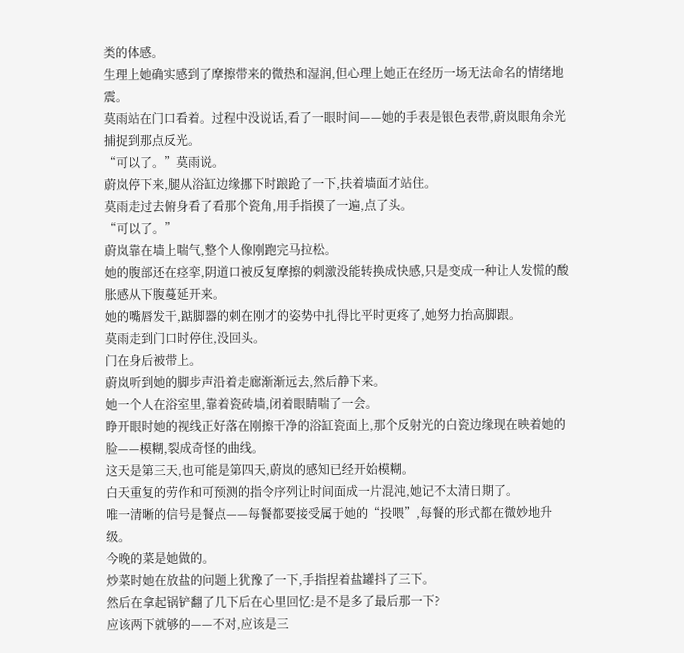类的体感。
生理上她确实感到了摩擦带来的微热和湿润,但心理上她正在经历一场无法命名的情绪地震。
莫雨站在门口看着。过程中没说话,看了一眼时间——她的手表是银色表带,蔚岚眼角余光捕捉到那点反光。
“可以了。”莫雨说。
蔚岚停下来,腿从浴缸边缘挪下时踉跄了一下,扶着墙面才站住。
莫雨走过去俯身看了看那个瓷角,用手指摸了一遍,点了头。
“可以了。”
蔚岚靠在墙上喘气,整个人像刚跑完马拉松。
她的腹部还在痉挛,阴道口被反复摩擦的刺激没能转换成快感,只是变成一种让人发慌的酸胀感从下腹蔓延开来。
她的嘴唇发干,踮脚器的刺在刚才的姿势中扎得比平时更疼了,她努力抬高脚跟。
莫雨走到门口时停住,没回头。
门在身后被带上。
蔚岚听到她的脚步声沿着走廊渐渐远去,然后静下来。
她一个人在浴室里,靠着瓷砖墙,闭着眼睛喘了一会。
睁开眼时她的视线正好落在刚擦干净的浴缸瓷面上,那个反射光的白瓷边缘现在映着她的脸——模糊,裂成奇怪的曲线。
这天是第三天,也可能是第四天,蔚岚的感知已经开始模糊。
白天重复的劳作和可预测的指令序列让时间面成一片混沌,她记不太清日期了。
唯一清晰的信号是餐点——每餐都要接受属于她的“投喂”,每餐的形式都在微妙地升级。
今晚的菜是她做的。
炒菜时她在放盐的问题上犹豫了一下,手指捏着盐罐抖了三下。
然后在拿起锅铲翻了几下后在心里回忆:是不是多了最后那一下?
应该两下就够的——不对,应该是三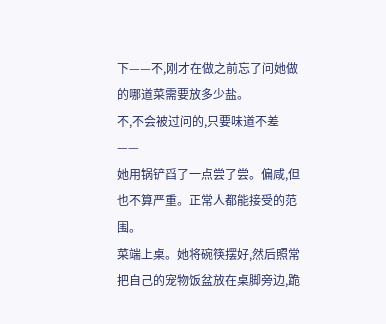下——不,刚才在做之前忘了问她做的哪道菜需要放多少盐。
不,不会被过问的,只要味道不差——
她用锅铲舀了一点尝了尝。偏咸,但也不算严重。正常人都能接受的范围。
菜端上桌。她将碗筷摆好,然后照常把自己的宠物饭盆放在桌脚旁边,跪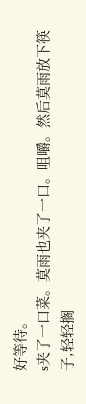好等待。
s夹了一口菜。莫雨也夹了一口。咀嚼。然后莫雨放下筷子,轻轻搁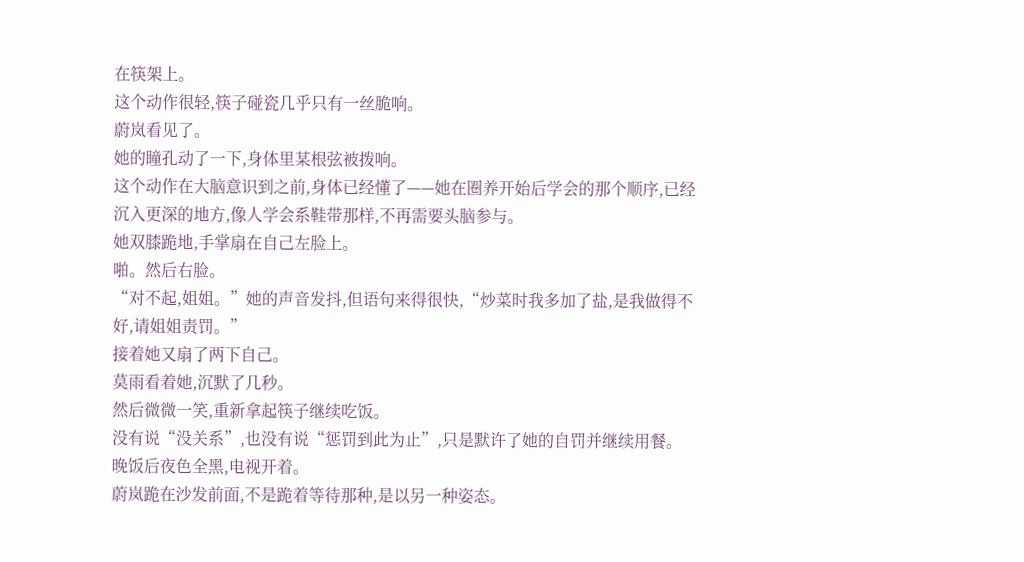在筷架上。
这个动作很轻,筷子碰瓷几乎只有一丝脆响。
蔚岚看见了。
她的瞳孔动了一下,身体里某根弦被拨响。
这个动作在大脑意识到之前,身体已经懂了——她在圈养开始后学会的那个顺序,已经沉入更深的地方,像人学会系鞋带那样,不再需要头脑参与。
她双膝跪地,手掌扇在自己左脸上。
啪。然后右脸。
“对不起,姐姐。”她的声音发抖,但语句来得很快,“炒菜时我多加了盐,是我做得不好,请姐姐责罚。”
接着她又扇了两下自己。
莫雨看着她,沉默了几秒。
然后微微一笑,重新拿起筷子继续吃饭。
没有说“没关系”,也没有说“惩罚到此为止”,只是默许了她的自罚并继续用餐。
晚饭后夜色全黑,电视开着。
蔚岚跪在沙发前面,不是跪着等待那种,是以另一种姿态。